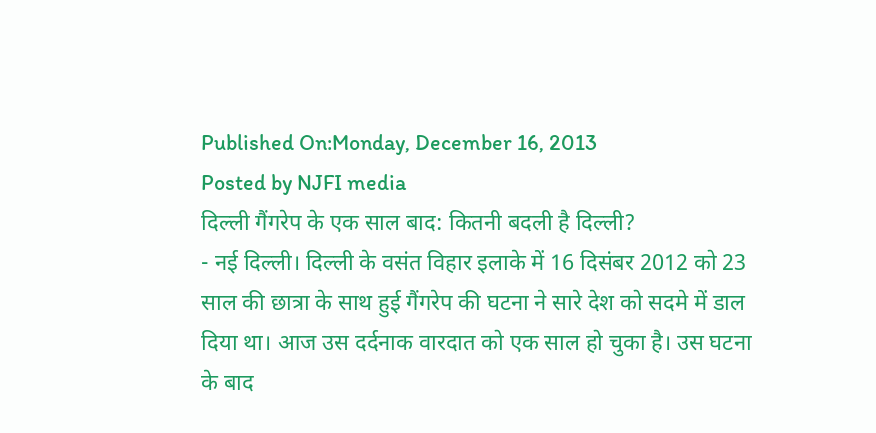Published On:Monday, December 16, 2013
Posted by NJFI media
दिल्ली गैंगरेप के एक साल बाद: कितनी बदली है दिल्ली?
- नई दिल्ली। दिल्ली के वसंत विहार इलाके में 16 दिसंबर 2012 को 23 साल की छात्रा के साथ हुई गैंगरेप की घटना ने सारे देश को सदमे में डाल दिया था। आज उस दर्दनाक वारदात को एक साल हो चुका है। उस घटना के बाद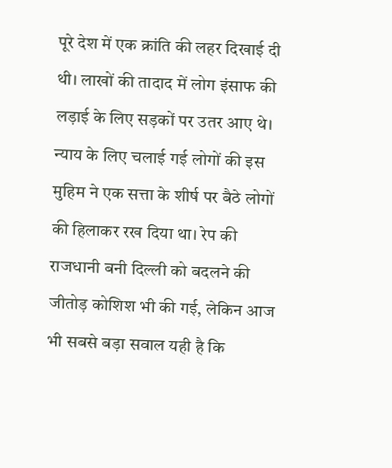पूरे देश में एक क्रांति की लहर दिखाई दी थी। लाखों की तादाद में लोग इंसाफ की लड़ाई के लिए सड़कों पर उतर आए थे। न्याय के लिए चलाई गई लोगों की इस मुहिम ने एक सत्ता के शीर्ष पर बैठे लोगों की हिलाकर रख दिया था। रेप की राजधानी बनी दिल्ली को बदलने की जीतोड़ कोशिश भी की गई, लेकिन आज भी सबसे बड़ा सवाल यही है कि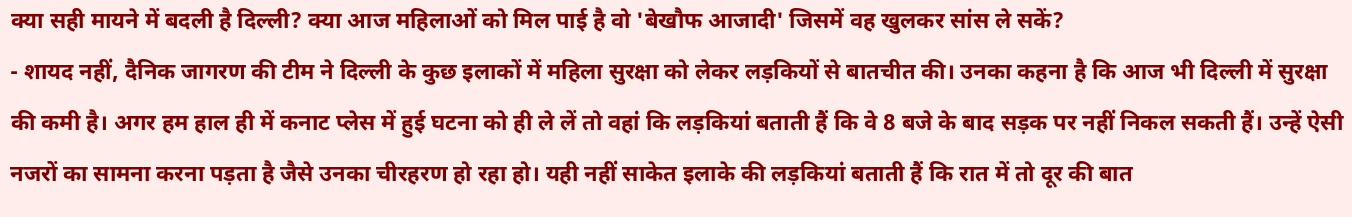क्या सही मायने में बदली है दिल्ली? क्या आज महिलाओं को मिल पाई है वो 'बेखौफ आजादी' जिसमें वह खुलकर सांस ले सकें?
- शायद नहीं, दैनिक जागरण की टीम ने दिल्ली के कुछ इलाकों में महिला सुरक्षा को लेकर लड़कियों से बातचीत की। उनका कहना है कि आज भी दिल्ली में सुरक्षा की कमी है। अगर हम हाल ही में कनाट प्लेस में हुई घटना को ही ले लें तो वहां कि लड़कियां बताती हैं कि वे 8 बजे के बाद सड़क पर नहीं निकल सकती हैं। उन्हें ऐसी नजरों का सामना करना पड़ता है जैसे उनका चीरहरण हो रहा हो। यही नहीं साकेत इलाके की लड़कियां बताती हैं कि रात में तो दूर की बात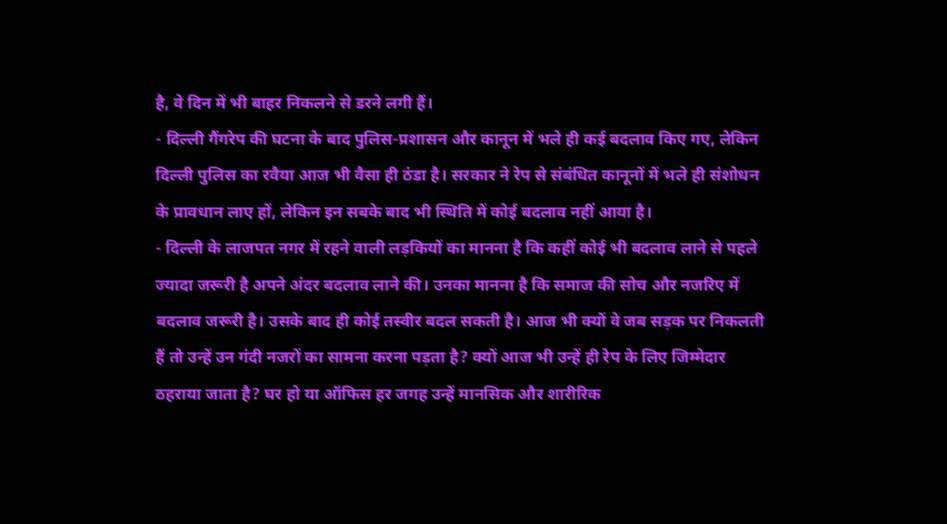है, वे दिन में भी बाहर निकलने से डरने लगी हैं।
- दिल्ली गैंगरेप की घटना के बाद पुलिस-प्रशासन और कानून में भले ही कई बदलाव किए गए, लेकिन दिल्ली पुलिस का रवैया आज भी वैसा ही ठंडा है। सरकार ने रेप से संबंधित कानूनों में भले ही संशोधन के प्रावधान लाए हों, लेकिन इन सबके बाद भी स्थिति में कोई बदलाव नहीं आया है।
- दिल्ली के लाजपत नगर में रहने वाली लड़कियों का मानना है कि कहीं कोई भी बदलाव लाने से पहले ज्यादा जरूरी है अपने अंदर बदलाव लाने की। उनका मानना है कि समाज की सोच और नजरिए में बदलाव जरूरी है। उसके बाद ही कोई तस्वीर बदल सकती है। आज भी क्यों वे जब सड़क पर निकलती हैं तो उन्हें उन गंदी नजरों का सामना करना पड़ता है? क्यों आज भी उन्हें ही रेप के लिए जिम्मेदार ठहराया जाता है? घर हो या ऑफिस हर जगह उन्हें मानसिक और शारीरिक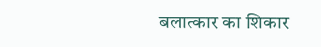बलात्कार का शिकार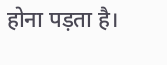होना पड़ता है।